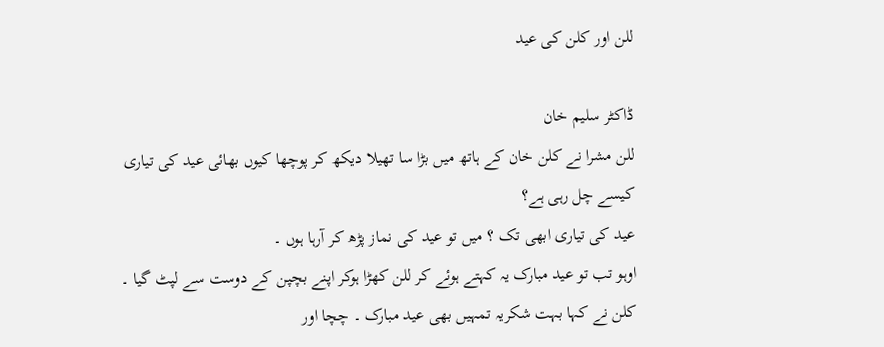للن اور کلن کی عید

ڈاکٹر سلیم خان
للن مشرا نے کلن خان کے ہاتھ میں بڑا سا تھیلا دیکھ کر پوچھا کیوں بھائی عید کی تیاری کیسے چل رہی ہے؟
عید کی تیاری ابھی تک ؟ میں تو عید کی نماز پڑھ کر آرہا ہوں ۔
اوہو تب تو عید مبارک یہ کہتے ہوئے کر للن کھڑا ہوکر اپنے بچپن کے دوست سے لپٹ گیا ۔
کلن نے کہا بہت شکریہ تمہیں بھی عید مبارک ۔ چچا اور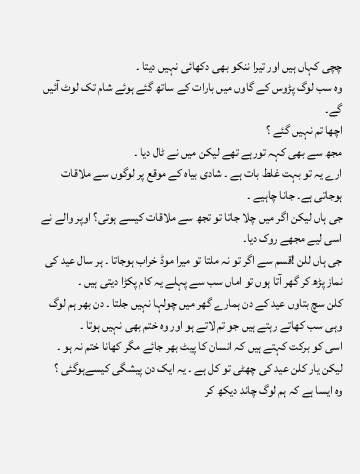چچی کہاں ہیں اور تیرا ننکو بھی دکھائی نہیں دیتا ۔
وہ سب لوگ پڑوس کے گاوں میں بارات کے ساتھ گئے ہوئے شام تک لوٹ آئیں گے۔
اچھا تم نہیں گئے ؟
مجھ سے بھی کہہ تورہے تھے لیکن میں نے ٹال دیا ۔
ارے یہ تو بہت غلط بات ہے ۔ شادی بیاہ کے موقع پر لوگوں سے ملاقات ہوجاتی ہے۔ جانا چاہیے ۔
جی ہاں لیکن اگر میں چلا جاتا تو تجھ سے ملاقات کیسے ہوتی؟ اوپر والے نے اسی لیے مجھے روک دیا۔
جی ہاں للن !قسم سے اگر تو نہ ملتا تو میرا موڈ خراب ہوجاتا ۔ ہر سال عید کی نماز پڑھ کر گھر آتا ہوں تو اماں سب سے پہلے یہ کام پکڑا دیتی ہیں ۔
کلن سچ بتاوں عید کے دن ہمارے گھر میں چولہا نہیں جلتا ۔ دن بھر ہم لوگ وہی سب کھاتے رہتے ہیں جو تم لاتے ہو اور وہ ختم بھی نہیں ہوتا ۔
اسی کو برکت کہتے ہیں کہ انسان کا پیٹ بھر جائے مگر کھانا ختم نہ ہو ۔
لیکن یار کلن عید کی چھٹی تو کل ہے ۔ یہ ایک دن پیشگی کیسےہوگئی ؟
وہ ایسا ہے کہ ہم لوگ چاند دیکھ کر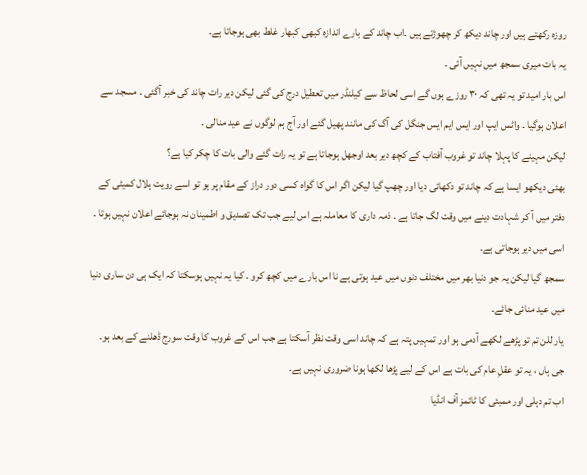روزہ رکھتے ہیں اور چاند دیکھ کر چھوڑتے ہیں ۔اب چاند کے بارے اندازہ کبھی کبھار غلط بھی ہوجاتا ہے۔
یہ بات میری سمجھ میں نہیں آئی ۔
اس بار امید تو یہ تھی کہ ۳۰ روزے ہوں گے اسی لحاظ سے کیلنڈر میں تعطیل درج کی گئی لیکن دیر رات چاند کی خبر آگئی ۔ مسجد سے اعلان ہوگیا ۔ واٹس ایپ اور ایس ایم ایس جنگل کی آگ کی مانند پھیل گئے اور آج ہم لوگوں نے عید منالی ۔
لیکن مہینے کا پہلا چاند تو غروب آفتاب کے کچھ دیر بعد اوجھل ہوجاتا ہے تو یہ رات گئے والی بات کا چکر کیا ہے؟
بھئی دیکھو ایسا ہے کہ چاند تو دکھائی دیا اور چھپ گیا لیکن اگر اس کا گواہ کسی دور دراز کے مقام پر ہو تو اسے رویت ہلال کمیٹی کے دفتر میں آ کر شہادت دینے میں وقت لگ جاتا ہے ۔ ذمہ داری کا معاملہ ہے اس لیے جب تک تصدیق و اطمینان نہ ہوجائے اعلان نہیں ہوتا ۔ اسی میں دیر ہوجاتی ہے۔
سمجھ گیا لیکن یہ جو دنیا بھر میں مختلف دنوں میں عید ہوتی ہے نا اس بارے میں کچھ کرو ۔ کیا یہ نہیں ہوسکتا کہ ایک ہی دن ساری دنیا میں عید منائی جائے۔
یار للن تم تو پڑھے لکھے آدمی ہو اور تمہیں پتہ ہے کہ چاند اسی وقت نظر آسکتا ہے جب اس کے غروب کا وقت سورج ڈھلنے کے بعد ہو۔
جی ہاں ، یہ تو عقلِ عام کی بات ہے اس کے لیے پڑھا لکھا ہونا ضروری نہیں ہے۔
اب تم دہلی اور ممبئی کا ٹائمز آف انڈیا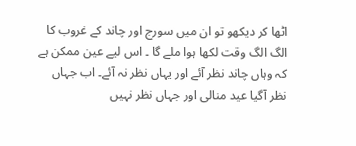اٹھا کر دیکھو تو ان میں سورج اور چاند کے غروب کا الگ الگ وقت لکھا ہوا ملے گا ۔ اس لیے عین ممکن ہے کہ وہاں چاند نظر آئے اور یہاں نظر نہ آئے۔ اب جہاں نظر آگیا عید منالی اور جہاں نظر نہیں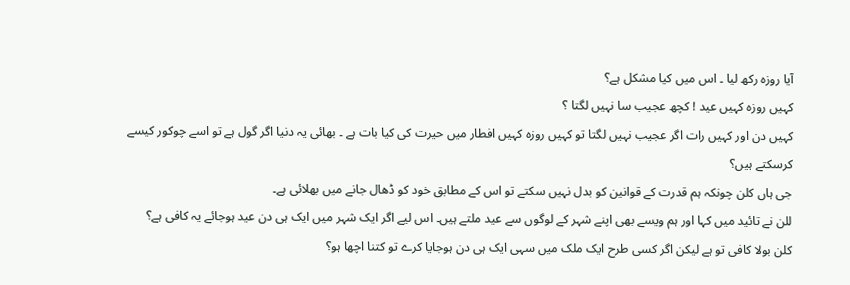آیا روزہ رکھ لیا ۔ اس میں کیا مشکل ہے؟
کہیں روزہ کہیں عید ! کچھ عجیب سا نہیں لگتا ؟
کہیں دن اور کہیں رات اگر عجیب نہیں لگتا تو کہیں روزہ کہیں افطار میں حیرت کی کیا بات ہے ۔ بھائی یہ دنیا اگر گول ہے تو اسے چوکور کیسے کرسکتے ہیں؟
جی ہاں کلن چونکہ ہم قدرت کے قوانین کو بدل نہیں سکتے تو اس کے مطابق خود کو ڈھال جانے میں بھلائی ہے۔
للن نے تائید میں کہا اور ہم ویسے بھی اپنے شہر کے لوگوں سے عید ملتے ہیں۔ اس لیے اگر ایک شہر میں ایک ہی دن عید ہوجائے یہ کافی ہے؟
کلن بولا کافی تو ہے لیکن اگر کسی طرح ایک ملک میں سہی ایک ہی دن ہوجایا کرے تو کتنا اچھا ہو؟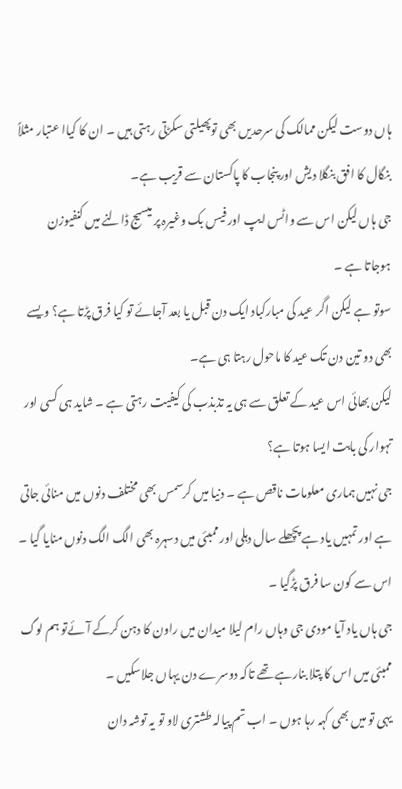ہاں دوست لیکن ممالک کی سرحدیں بھی توپھیلتی سکڑتی رہتی ہیں ۔ ان کا کیاا عتبار مثلاً بنگال کا افق بنگلا دیش اور پنجاب کا پاکستان سے قریب ہے۔
جی ہاں لیکن اس سے واٹس ایپ اور فیس بک وغیرہ پر میسیج ڈالنے میں کنفیوزن ہوجاتا ہے ۔
سوتو ہے لیکن اگر عید کی مبارکباد ایک دن قبل یا بعد آجائے تو کیا فرق پڑتا ہے؟ ویسے بھی دو تین دن تک عید کا ماحول رہتا ہی ہے۔
لیکن بھائی اس عید کے تعلق سے ہی یہ تذبذب کی کیفیت رہتی ہے ۔ شاید ہی کسی اور تہوار کی بابت ایسا ہوتا ہے؟
جی نہیں ہماری معلومات ناقص ہے ۔ دنیا میں کرسمس بھی مختلف دنوں میں منائی جاتی ہے اور تمہیں یاد ہے پچھلے سال دہلی اور ممبئی میں دسہرہ بھی الگ الگ دنوں منایا گیا ۔ اس سے کون سا فرق پڑگیا ۔
جی ہاں یاد آیا مودی جی وہاں رام لیلا میدان میں راون کا دہن کرکے آئےتو ہم لوگ ممبئی میں اس کا پتلا بنارہے تھے تاکہ دوسرے دن یہاں جلاسکیں ۔
یہی تو میں بھی کہہ رہا ہوں ۔ اب تم پیالہ طشتری لاو تو یہ توشہ دان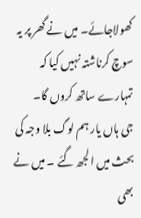کھولاجائے۔ میں نے گھر پر یہ سوچ کرناشتہ نہیں کیا کہ تمہارے ساتھ کروں گا۔
جی ہاں یار ہم لوگ بلا وجہ کی بحث میں الجھ گئے ۔ میں نے بھی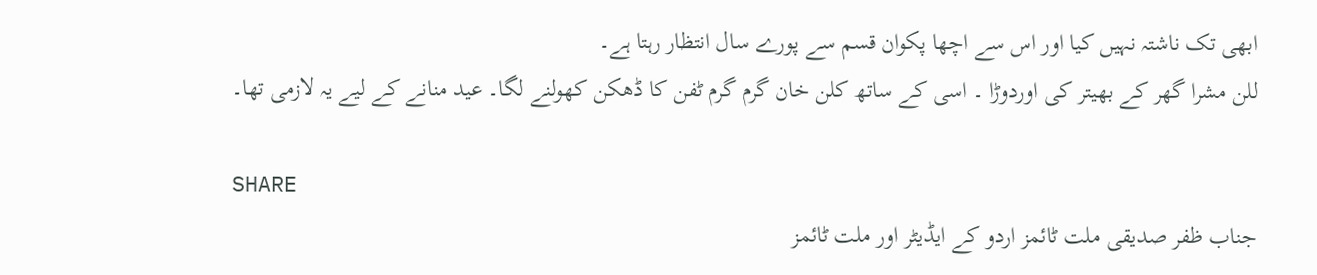ابھی تک ناشتہ نہیں کیا اور اس سے اچھا پکوان قسم سے پورے سال انتظار رہتا ہے۔
للن مشرا گھر کے بھیتر کی اوردوڑا ۔ اسی کے ساتھ کلن خان گرم گرم ٹفن کا ڈھکن کھولنے لگا۔ عید منانے کے لیے یہ لازمی تھا۔

SHARE
جناب ظفر صدیقی ملت ٹائمز اردو کے ایڈیٹر اور ملت ٹائمز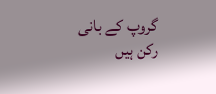گروپ کے بانی رکن ہیں